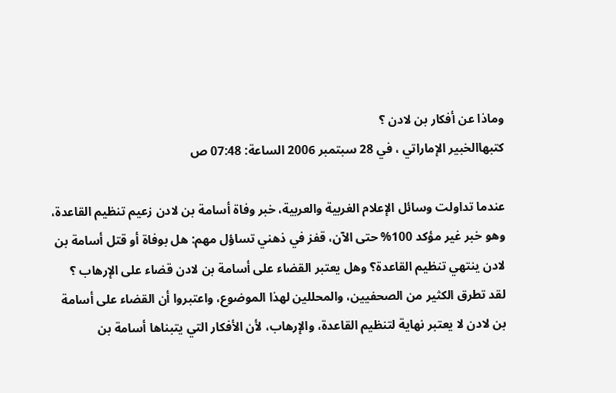وماذا عن أفكار بن لادن ؟
كتبهاالخبير الإماراتي ، في 28 سبتمبر 2006 الساعة: 07:48 ص

عندما تداولت وسائل الإعلام الغربية والعربية، خبر وفاة أسامة بن لادن زعيم تنظيم القاعدة، وهو خبر غير مؤكد 100% حتى الآن، قفز في ذهني تساؤل مهم: هل بوفاة أو قتل أسامة بن لادن ينتهي تنظيم القاعدة؟ وهل يعتبر القضاء على أسامة بن لادن قضاء على الإرهاب ؟
لقد تطرق الكثير من الصحفيين، والمحللين لهذا الموضوع، واعتبروا أن القضاء على أسامة بن لادن لا يعتبر نهاية لتنظيم القاعدة، والإرهاب، لأن الأفكار التي يتبناها أسامة بن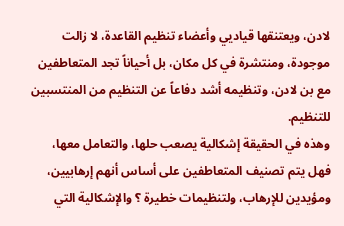لادن، ويعتنقها قياديي وأعضاء تنظيم القاعدة، لا زالت موجودة، ومنتشرة في كل مكان، بل أحياناً تجد المتعاطفين مع بن لادن، وتنظيمه أشد دفاعاً عن التنظيم من المنتسبين للتنظيم.
وهذه في الحقيقة إشكالية يصعب حلها، والتعامل معها، فهل يتم تصنيف المتعاطفين على أساس أنهم إرهابيين، ومؤيدين للإرهاب، ولتنظيمات خطيرة ؟ والإشكالية التي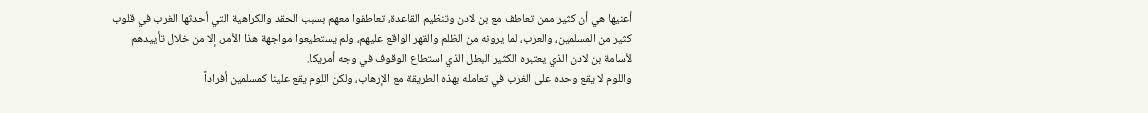أعنيها هي أن كثير ممن تعاطف مع بن لادن وتنظيم القاعدة، تعاطفوا معهم بسبب الحقد والكراهية التي أحدثها الغرب في قلوب كثير من المسلمين، والعرب، لما يرونه من الظلم والقهر الواقع عليهم، ولم يستطيعوا مواجهة هذا الأمر، إلا من خلال تأييدهم لأسامة بن لادن الذي يعتبره الكثير البطل الذي استطاع الوقوف في وجه أمريكا.
واللوم لا يقع وحده على الغرب في تعامله بهذه الطريقة مع الإرهاب، ولكن اللوم يقع علينا كمسلمين أفراداً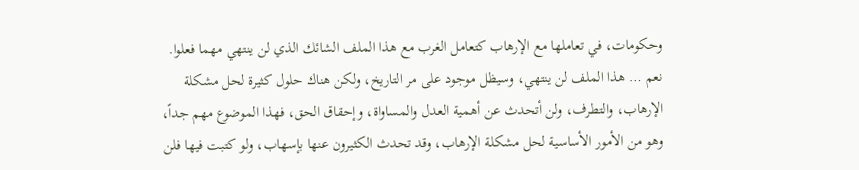وحكومات، في تعاملها مع الإرهاب كتعامل الغرب مع هذا الملف الشائك الذي لن ينتهي مهما فعلوا.
نعم … هذا الملف لن ينتهي، وسيظل موجود على مر التاريخ، ولكن هناك حلول كثيرة لحل مشكلة الإرهاب، والتطرف، ولن أتحدث عن أهمية العدل والمساواة، وإحقاق الحق، فهذا الموضوع مهم جداً، وهو من الأمور الأساسية لحل مشكلة الإرهاب، وقد تحدث الكثيرون عنها بإسهاب، ولو كتبت فيها فلن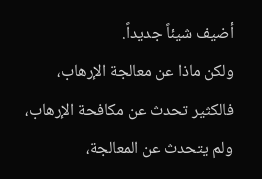أضيف شيئاً جديداً.
ولكن ماذا عن معالجة الإرهاب، فالكثير تحدث عن مكافحة الإرهاب، ولم يتحدث عن المعالجة،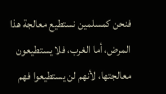فنحن كمسلمين نستطيع معالجة هذا المرض، أما الغرب، فلا يستطيعون معالجتها، لأنهم لن يستطيعوا فهم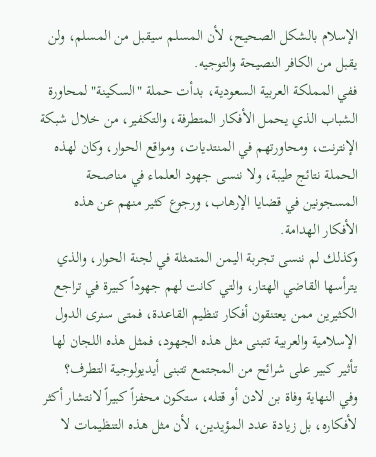الإسلام بالشكل الصحيح، لأن المسلم سيقبل من المسلم، ولن يقبل من الكافر النصيحة والتوجيه.
ففي المملكة العربية السعودية، بدأت حملة "السكينة" لمحاورة الشباب الذي يحمل الأفكار المتطرفة، والتكفير، من خلال شبكة الإنترنت، ومحاورتهم في المنتديات، ومواقع الحوار، وكان لهذه الحملة نتائج طيبة، ولا ننسى جهود العلماء في مناصحة المسجونين في قضايا الإرهاب، ورجوع كثير منهم عن هذه الأفكار الهدامة.
وكذلك لم ننسى تجربة اليمن المتمثلة في لجنة الحوار، والذي يترأسها القاضي الهتار، والتي كانت لهم جهوداً كبيرة في تراجع الكثيرين ممن يعتنقون أفكار تنظيم القاعدة، فمتى سنرى الدول الإسلامية والعربية تتبنى مثل هذه الجهود، فمثل هذه اللجان لها تأثير كبير على شرائح من المجتمع تتبنى أيديولوجية التطرف؟
وفي النهاية وفاة بن لادن أو قتله، ستكون محفزاً كبيراً لانتشار أكثر لأفكاره، بل زيادة عدد المؤيدين، لأن مثل هذه التنظيمات لا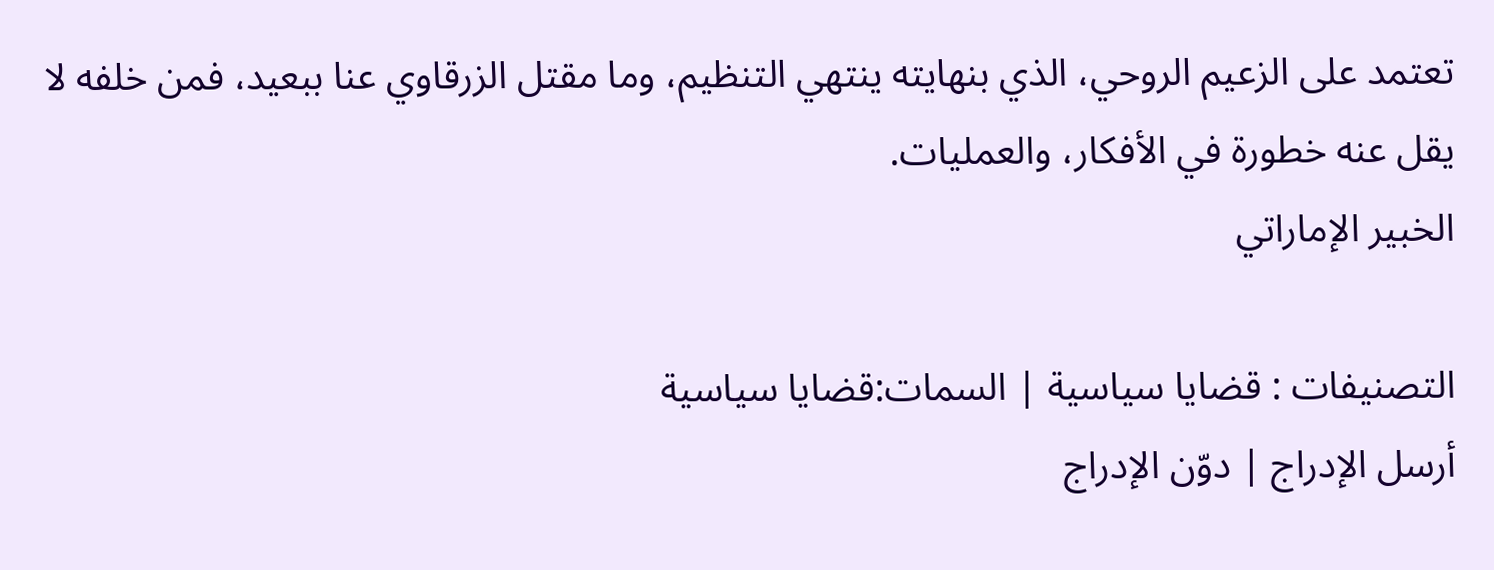تعتمد على الزعيم الروحي، الذي بنهايته ينتهي التنظيم، وما مقتل الزرقاوي عنا ببعيد، فمن خلفه لا يقل عنه خطورة في الأفكار، والعمليات.
الخبير الإماراتي

التصنيفات : قضايا سياسية | السمات:قضايا سياسية
أرسل الإدراج | دوّن الإدراج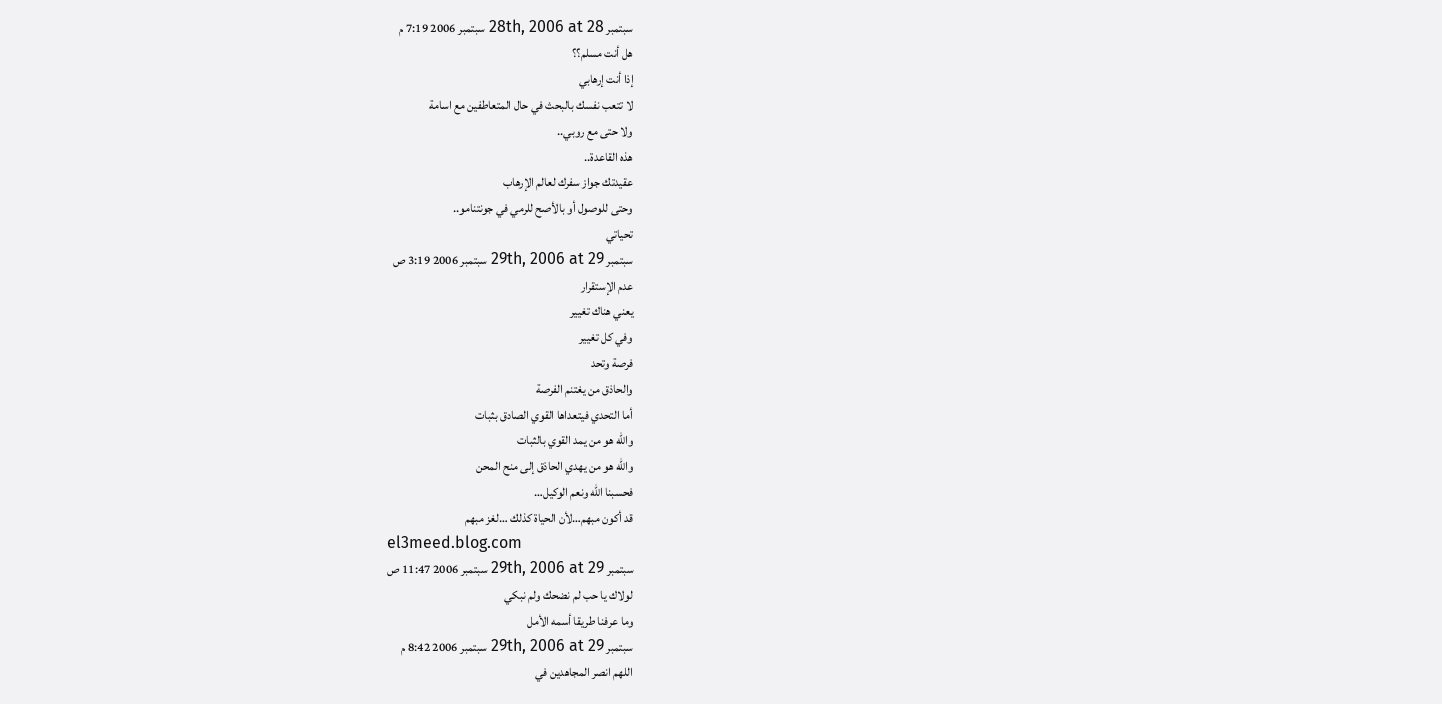سبتمبر 28th, 2006 at 28 سبتمبر 2006 7:19 م
هل أنت مسلم؟؟
إذا أنت إرهابي
لا تتعب نفسك بالبحث في حال المتعاطفين مع اسامة
ولا حتى مع روبي..
هذه القاعدة..
عقيدتك جواز سفرك لعالم الإرهاب
وحتى للوصول أو بالأصح للرمي في جونتنامو..
تحياتي
سبتمبر 29th, 2006 at 29 سبتمبر 2006 3:19 ص
عدم الإستقرار
يعني هناك تغيير
وفي كل تغيير
فرصة وتحد
والحاذق من يغتنم الفرصة
أما التحدي فيتعداها القوي الصادق بثبات
والله هو من يمد القوي بالثبات
والله هو من يهدي الحاذق إلى منح المحن
فحسبنا الله ونعم الوكيل…
قد أكون مبهم…لأن الحياة كذلك …لغز مبهم
el3meed.blog.com
سبتمبر 29th, 2006 at 29 سبتمبر 2006 11:47 ص
لولاك يا حب لم نضحك ولم نبكي
وما عرفنا طريقا أسمه الأمل
سبتمبر 29th, 2006 at 29 سبتمبر 2006 8:42 م
اللهم انصر المجاهدين في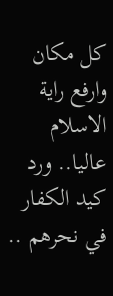كل مكان وارفع راية الاسلام عاليا.. ورد كيد الكفار في نحرهم ..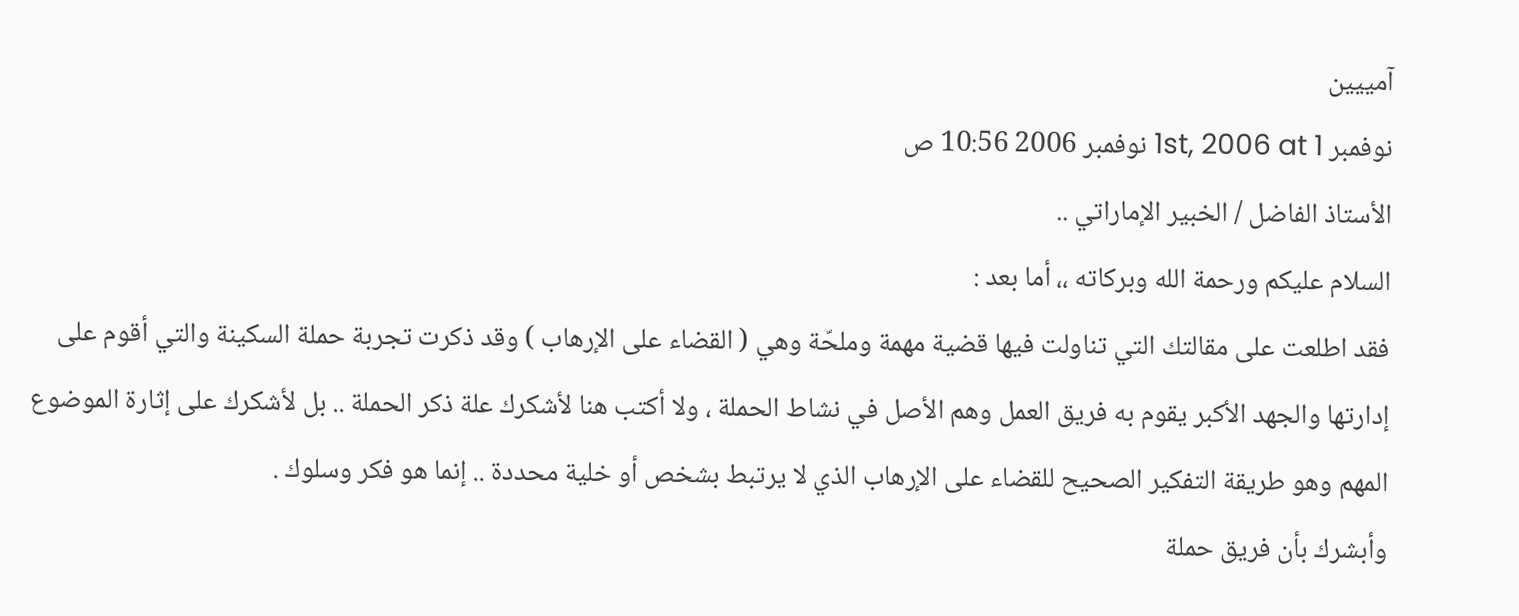آمييين
نوفمبر 1st, 2006 at 1 نوفمبر 2006 10:56 ص
الأستاذ الفاضل / الخبير الإماراتي ..
السلام عليكم ورحمة الله وبركاته ،، أما بعد :
فقد اطلعت على مقالتك التي تناولت فيها قضية مهمة وملحّة وهي ( القضاء على الإرهاب ) وقد ذكرت تجربة حملة السكينة والتي أقوم على إدارتها والجهد الأكبر يقوم به فريق العمل وهم الأصل في نشاط الحملة ، ولا أكتب هنا لأشكرك علة ذكر الحملة .. بل لأشكرك على إثارة الموضوع المهم وهو طريقة التفكير الصحيح للقضاء على الإرهاب الذي لا يرتبط بشخص أو خلية محددة .. إنما هو فكر وسلوك .
وأبشرك بأن فريق حملة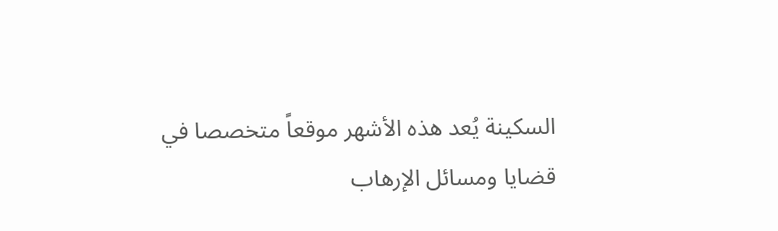السكينة يُعد هذه الأشهر موقعاً متخصصا في قضايا ومسائل الإرهاب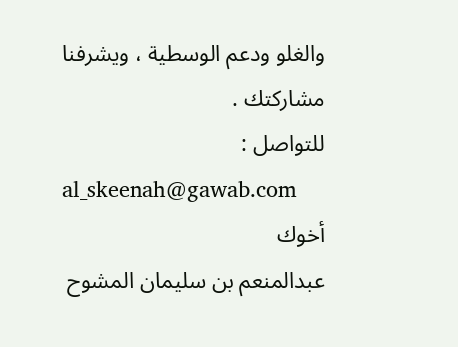والغلو ودعم الوسطية ، ويشرفنا مشاركتك .
للتواصل :
al_skeenah@gawab.com
أخوك
عبدالمنعم بن سليمان المشوح